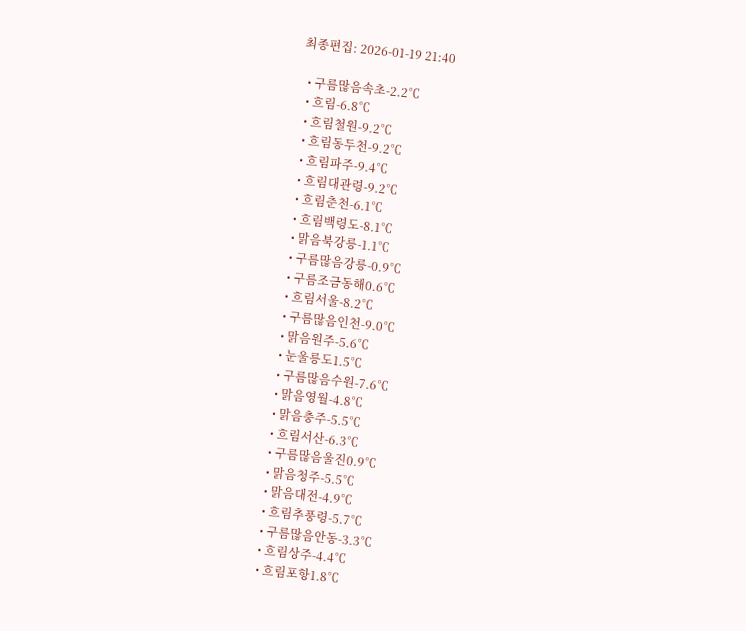최종편집: 2026-01-19 21:40

  • 구름많음속초-2.2℃
  • 흐림-6.8℃
  • 흐림철원-9.2℃
  • 흐림동두천-9.2℃
  • 흐림파주-9.4℃
  • 흐림대관령-9.2℃
  • 흐림춘천-6.1℃
  • 흐림백령도-8.1℃
  • 맑음북강릉-1.1℃
  • 구름많음강릉-0.9℃
  • 구름조금동해0.6℃
  • 흐림서울-8.2℃
  • 구름많음인천-9.0℃
  • 맑음원주-5.6℃
  • 눈울릉도1.5℃
  • 구름많음수원-7.6℃
  • 맑음영월-4.8℃
  • 맑음충주-5.5℃
  • 흐림서산-6.3℃
  • 구름많음울진0.9℃
  • 맑음청주-5.5℃
  • 맑음대전-4.9℃
  • 흐림추풍령-5.7℃
  • 구름많음안동-3.3℃
  • 흐림상주-4.4℃
  • 흐림포항1.8℃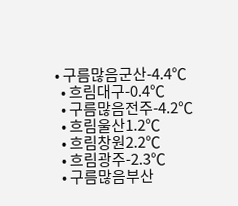• 구름많음군산-4.4℃
  • 흐림대구-0.4℃
  • 구름많음전주-4.2℃
  • 흐림울산1.2℃
  • 흐림창원2.2℃
  • 흐림광주-2.3℃
  • 구름많음부산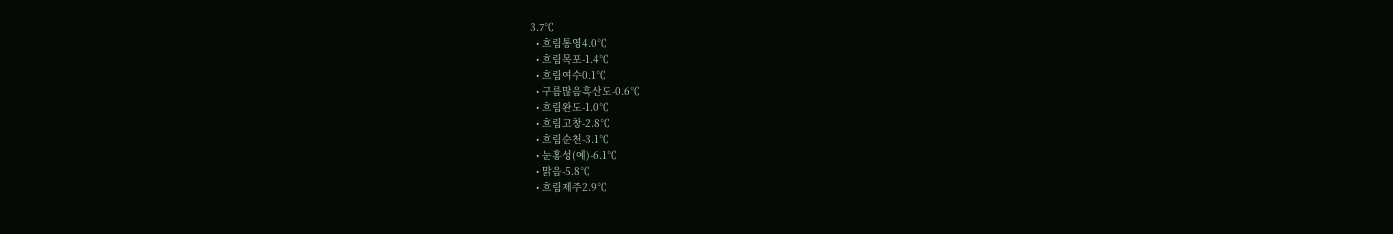3.7℃
  • 흐림통영4.0℃
  • 흐림목포-1.4℃
  • 흐림여수0.1℃
  • 구름많음흑산도-0.6℃
  • 흐림완도-1.0℃
  • 흐림고창-2.8℃
  • 흐림순천-3.1℃
  • 눈홍성(예)-6.1℃
  • 맑음-5.8℃
  • 흐림제주2.9℃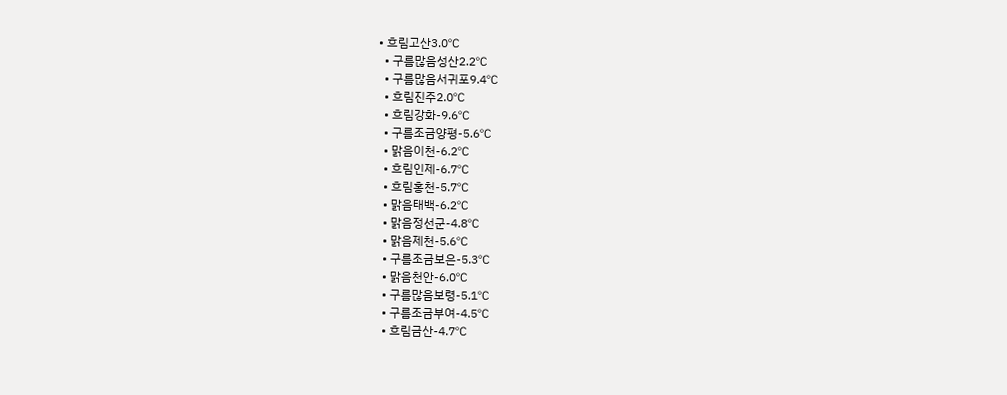• 흐림고산3.0℃
  • 구름많음성산2.2℃
  • 구름많음서귀포9.4℃
  • 흐림진주2.0℃
  • 흐림강화-9.6℃
  • 구름조금양평-5.6℃
  • 맑음이천-6.2℃
  • 흐림인제-6.7℃
  • 흐림홍천-5.7℃
  • 맑음태백-6.2℃
  • 맑음정선군-4.8℃
  • 맑음제천-5.6℃
  • 구름조금보은-5.3℃
  • 맑음천안-6.0℃
  • 구름많음보령-5.1℃
  • 구름조금부여-4.5℃
  • 흐림금산-4.7℃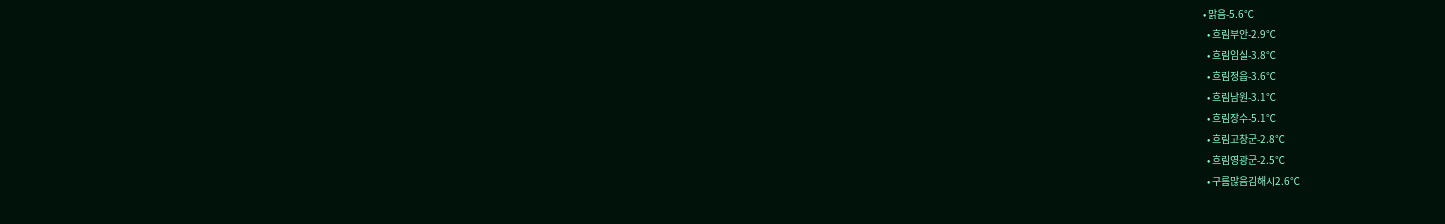• 맑음-5.6℃
  • 흐림부안-2.9℃
  • 흐림임실-3.8℃
  • 흐림정읍-3.6℃
  • 흐림남원-3.1℃
  • 흐림장수-5.1℃
  • 흐림고창군-2.8℃
  • 흐림영광군-2.5℃
  • 구름많음김해시2.6℃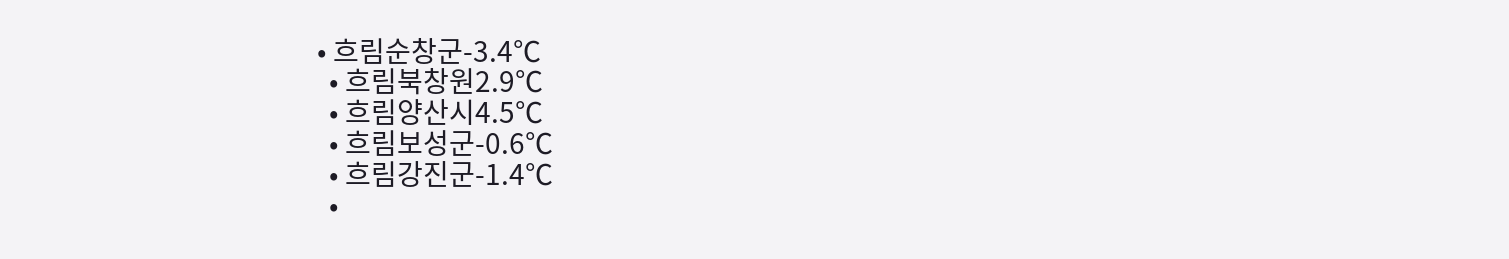• 흐림순창군-3.4℃
  • 흐림북창원2.9℃
  • 흐림양산시4.5℃
  • 흐림보성군-0.6℃
  • 흐림강진군-1.4℃
  •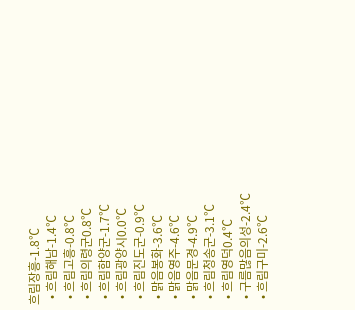흐림장흥-1.8℃
  • 흐림해남-1.4℃
  • 흐림고흥-0.8℃
  • 흐림의령군0.8℃
  • 흐림함양군-1.7℃
  • 흐림광양시0.0℃
  • 흐림진도군-0.9℃
  • 맑음봉화-3.6℃
  • 맑음영주-4.6℃
  • 맑음문경-4.9℃
  • 흐림청송군-3.1℃
  • 흐림영덕0.4℃
  • 구름많음의성-2.4℃
  • 흐림구미-2.6℃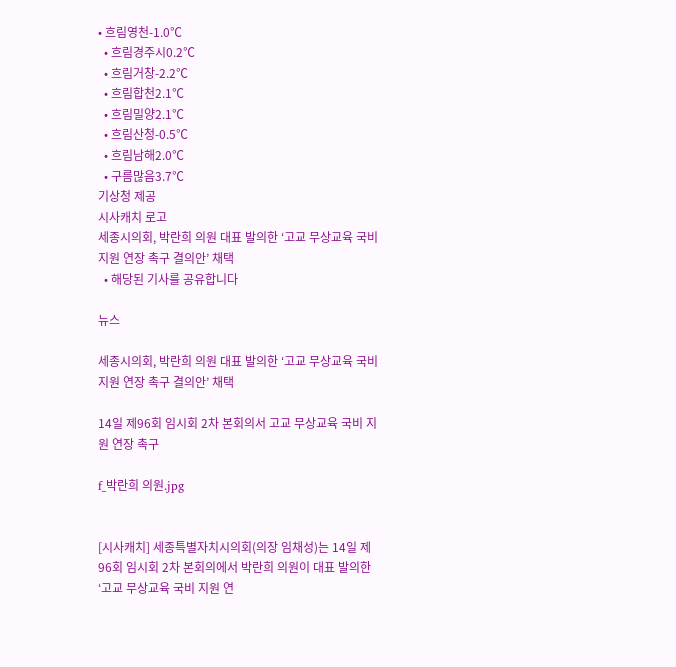• 흐림영천-1.0℃
  • 흐림경주시0.2℃
  • 흐림거창-2.2℃
  • 흐림합천2.1℃
  • 흐림밀양2.1℃
  • 흐림산청-0.5℃
  • 흐림남해2.0℃
  • 구름많음3.7℃
기상청 제공
시사캐치 로고
세종시의회, 박란희 의원 대표 발의한 ‘고교 무상교육 국비 지원 연장 촉구 결의안’ 채택
  • 해당된 기사를 공유합니다

뉴스

세종시의회, 박란희 의원 대표 발의한 ‘고교 무상교육 국비 지원 연장 촉구 결의안’ 채택

14일 제96회 임시회 2차 본회의서 고교 무상교육 국비 지원 연장 촉구

f_박란희 의원.jpg


[시사캐치] 세종특별자치시의회(의장 임채성)는 14일 제96회 임시회 2차 본회의에서 박란희 의원이 대표 발의한 ‘고교 무상교육 국비 지원 연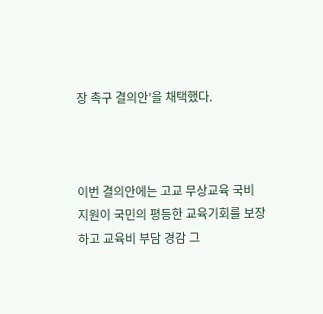장 촉구 결의안’을 채택했다.



이번 결의안에는 고교 무상교육 국비 지원이 국민의 평등한 교육기회를 보장하고 교육비 부담 경감 그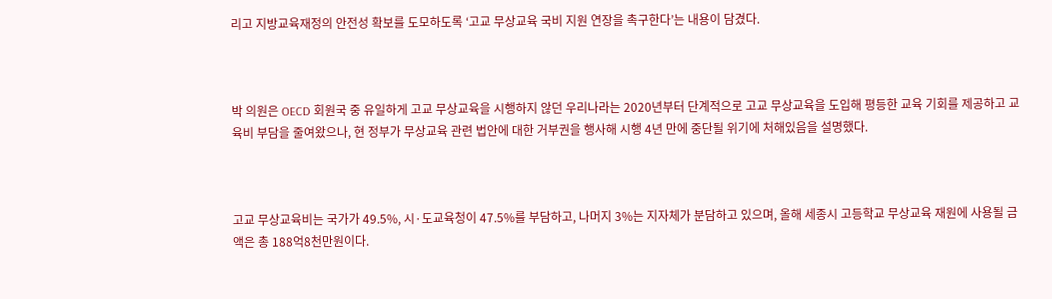리고 지방교육재정의 안전성 확보를 도모하도록 ‘고교 무상교육 국비 지원 연장을 촉구한다’는 내용이 담겼다.



박 의원은 OECD 회원국 중 유일하게 고교 무상교육을 시행하지 않던 우리나라는 2020년부터 단계적으로 고교 무상교육을 도입해 평등한 교육 기회를 제공하고 교육비 부담을 줄여왔으나, 현 정부가 무상교육 관련 법안에 대한 거부권을 행사해 시행 4년 만에 중단될 위기에 처해있음을 설명했다.



고교 무상교육비는 국가가 49.5%, 시·도교육청이 47.5%를 부담하고, 나머지 3%는 지자체가 분담하고 있으며, 올해 세종시 고등학교 무상교육 재원에 사용될 금액은 총 188억8천만원이다.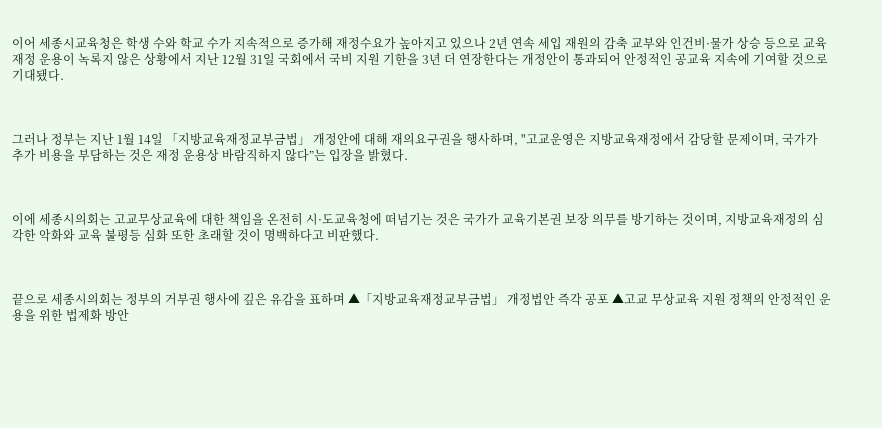이어 세종시교육청은 학생 수와 학교 수가 지속적으로 증가해 재정수요가 높아지고 있으나 2년 연속 세입 재원의 감축 교부와 인건비·물가 상승 등으로 교육재정 운용이 녹록지 않은 상황에서 지난 12월 31일 국회에서 국비 지원 기한을 3년 더 연장한다는 개정안이 통과되어 안정적인 공교육 지속에 기여할 것으로 기대됐다.



그러나 정부는 지난 1월 14일 「지방교육재정교부금법」 개정안에 대해 재의요구권을 행사하며, "고교운영은 지방교육재정에서 감당할 문제이며, 국가가 추가 비용을 부담하는 것은 재정 운용상 바람직하지 않다”는 입장을 밝혔다.



이에 세종시의회는 고교무상교육에 대한 책임을 온전히 시·도교육청에 떠넘기는 것은 국가가 교육기본권 보장 의무를 방기하는 것이며, 지방교육재정의 심각한 악화와 교육 불평등 심화 또한 초래할 것이 명백하다고 비판했다.



끝으로 세종시의회는 정부의 거부권 행사에 깊은 유감을 표하며 ▲「지방교육재정교부금법」 개정법안 즉각 공포 ▲고교 무상교육 지원 정책의 안정적인 운용을 위한 법제화 방안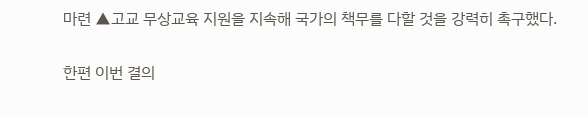마련 ▲고교 무상교육 지원을 지속해 국가의 책무를 다할 것을 강력히 촉구했다.

한편 이번 결의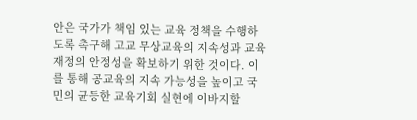안은 국가가 책임 있는 교육 정책을 수행하도록 촉구해 고교 무상교육의 지속성과 교육재정의 안정성을 확보하기 위한 것이다. 이를 통해 공교육의 지속 가능성을 높이고 국민의 균등한 교육기회 실현에 이바지할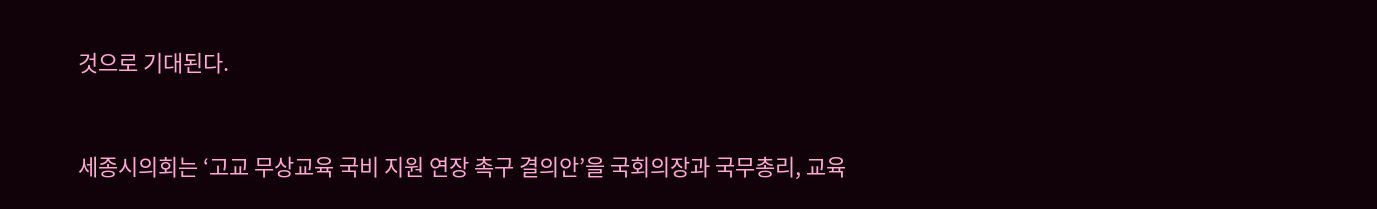것으로 기대된다.



세종시의회는 ‘고교 무상교육 국비 지원 연장 촉구 결의안’을 국회의장과 국무총리, 교육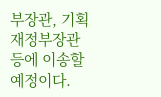부장관, 기획재정부장관 등에 이송할 예정이다.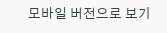모바일 버전으로 보기